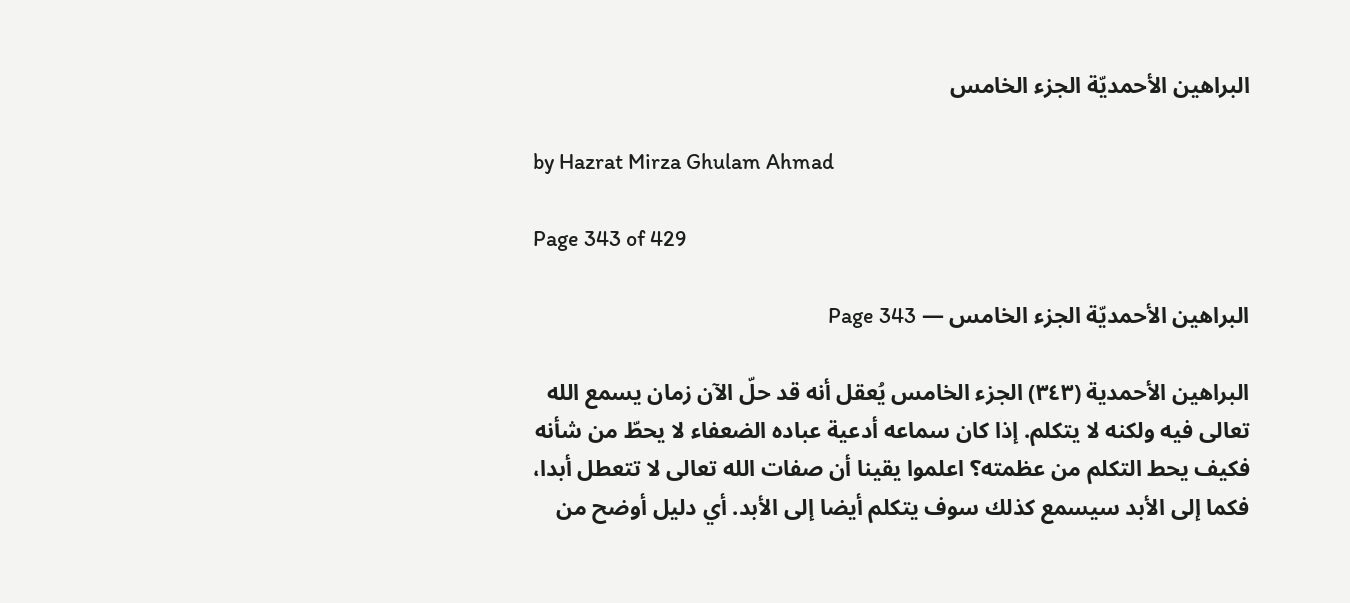البراهين الأحمديّة الجزء الخامس

by Hazrat Mirza Ghulam Ahmad

Page 343 of 429

البراهين الأحمديّة الجزء الخامس — Page 343

البراهين الأحمدية (٣٤٣) الجزء الخامس يُعقل أنه قد حلّ الآن زمان يسمع الله تعالى فيه ولكنه لا يتكلم. إذا كان سماعه أدعية عباده الضعفاء لا يحطّ من شأنه فكيف يحط التكلم من عظمته؟ اعلموا يقينا أن صفات الله تعالى لا تتعطل أبدا، فكما إلى الأبد سيسمع كذلك سوف يتكلم أيضا إلى الأبد. أي دليل أوضح من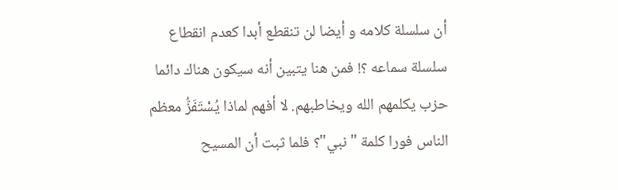أن سلسلة كلامه و أيضا لن تنقطع أبدا كعدم انقطاع سلسلة سماعه ؟! فمن هنا يتبين أنه سيكون هناك دائما حزب يكلمهم الله ويخاطبهم. لا أفهم لماذا يُسْتَفَزُّ معظم الناس فورا كلمة "نبي"؟ فلما ثبت أن المسيح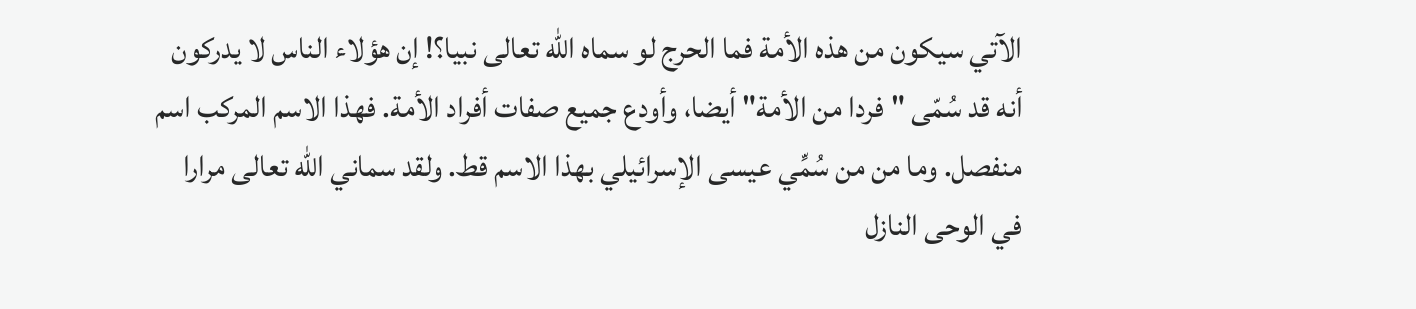الآتي سيكون من هذه الأمة فما الحرج لو سماه الله تعالى نبيا؟! إن هؤلاء الناس لا يدركون أنه قد سُمّى "فردا من الأمة" أيضا، وأودع جميع صفات أفراد الأمة. فهذا الاسم المركب اسم منفصل. وما من من سُمِّي عيسى الإسرائيلي بهذا الاسم قط. ولقد سماني الله تعالى مرارا في الوحى النازل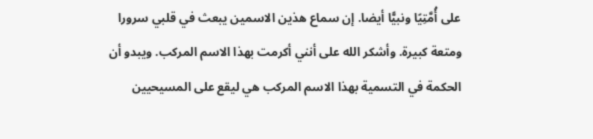على أُمَّتِيًا ونبيًّا أيضا. إن سماع هذين الاسمين يبعث في قلبي سرورا ومتعة كبيرة. وأشكر الله على أنني أكرمت بهذا الاسم المركب. ويبدو أن الحكمة في التسمية بهذا الاسم المركب هي ليقع على المسيحيين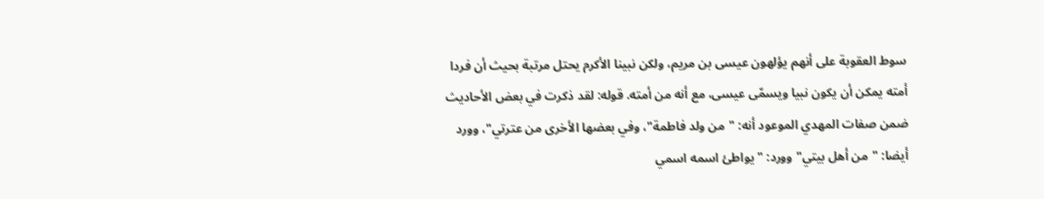سوط العقوبة على أنهم يؤلهون عيسى بن مريم، ولكن نبينا الأكرم يحتل مرتبة بحيث أن فردا أمته يمكن أن يكون نبيا ويسمّى عيسى، مع أنه من أمته. قوله: لقد ذكرت في بعض الأحاديث ضمن صفات المهدي الموعود أنه: "من ولد فاطمة"، وفي بعضها الأخرى من عترتي"، وورد أيضا: "من أهل بيتي" وورد: "يواطئ اسمه اسمي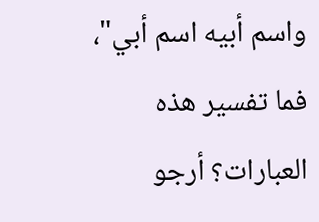واسم أبيه اسم أبي"، فما تفسير هذه العبارات؟ أرجو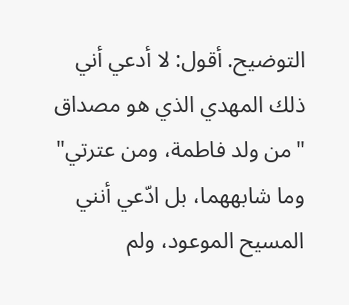التوضيح. أقول: لا أدعي أني ذلك المهدي الذي هو مصداق "من ولد فاطمة، ومن عترتي" وما شابههما، بل ادّعي أنني المسيح الموعود، ولم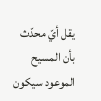يقل أيّ محدّث بأن المسيح الموعود سيكون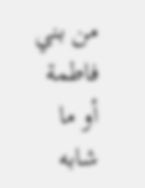من بني فاطمة أو ما شابه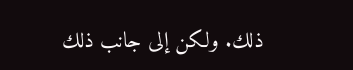ذلك. ولكن إلى جانب ذلك